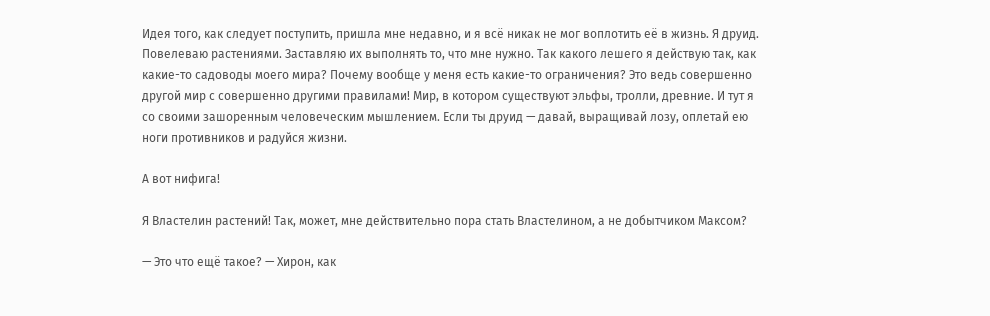Идея того, как следует поступить, пришла мне недавно, и я всё никак не мог воплотить её в жизнь. Я друид. Повелеваю растениями. Заставляю их выполнять то, что мне нужно. Так какого лешего я действую так, как какие-то садоводы моего мира? Почему вообще у меня есть какие-то ограничения? Это ведь совершенно другой мир с совершенно другими правилами! Мир, в котором существуют эльфы, тролли, древние. И тут я со своими зашоренным человеческим мышлением. Если ты друид — давай, выращивай лозу, оплетай ею ноги противников и радуйся жизни.

А вот нифига!

Я Властелин растений! Так, может, мне действительно пора стать Властелином, а не добытчиком Максом?

— Это что ещё такое? — Хирон, как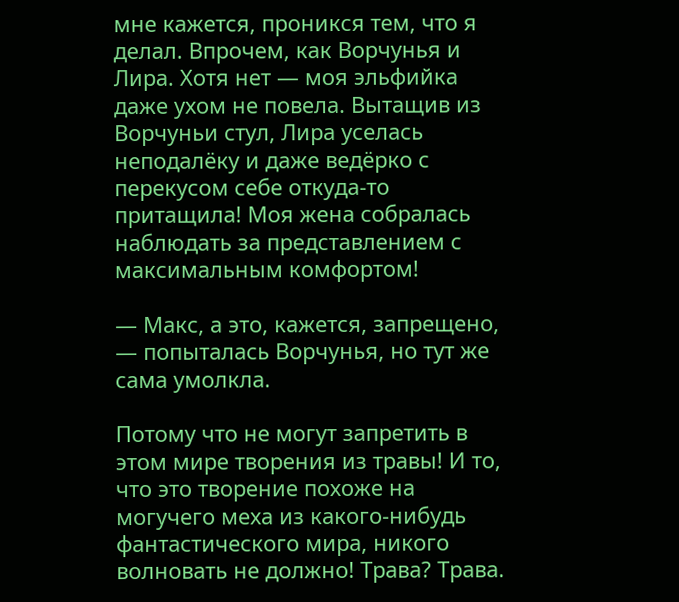мне кажется, проникся тем, что я делал. Впрочем, как Ворчунья и Лира. Хотя нет — моя эльфийка даже ухом не повела. Вытащив из Ворчуньи стул, Лира уселась неподалёку и даже ведёрко с перекусом себе откуда-то притащила! Моя жена собралась наблюдать за представлением с максимальным комфортом!

— Макс, а это, кажется, запрещено, — попыталась Ворчунья, но тут же сама умолкла.

Потому что не могут запретить в этом мире творения из травы! И то, что это творение похоже на могучего меха из какого-нибудь фантастического мира, никого волновать не должно! Трава? Трава.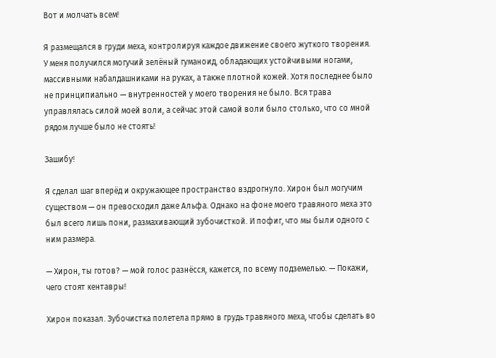Вот и молчать всем!

Я размещался в груди меха, контролируя каждое движение своего жуткого творения. У меня получился могучий зелёный гуманоид, обладающих устойчивыми ногами, массивными набалдашниками на руках, а также плотной кожей. Хотя последнее было не принципиально — внутренностей у моего творения не было. Вся трава управлялась силой моей воли, а сейчас этой самой воли было столько, что со мной рядом лучше было не стоять!

Зашибу!

Я сделал шаг вперёд и окружающее пространство вздрогнуло. Хирон был могучим существом — он превосходил даже Альфа. Однако на фоне моего травяного меха это был всего лишь пони, размахивающий зубочисткой. И пофиг, что мы были одного с ним размера.

— Хирон, ты готов? — мой голос разнёсся, кажется, по всему подземелью. — Покажи, чего стоят кентавры!

Хирон показал. Зубочистка полетела прямо в грудь травяного меха, чтобы сделать во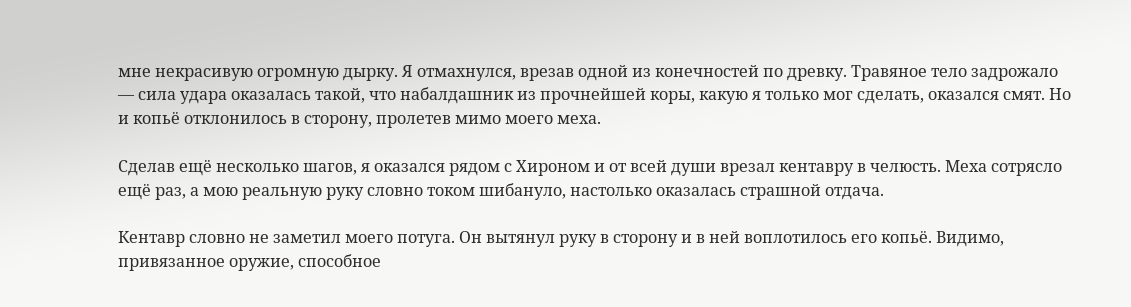мне некрасивую огромную дырку. Я отмахнулся, врезав одной из конечностей по древку. Травяное тело задрожало — сила удара оказалась такой, что набалдашник из прочнейшей коры, какую я только мог сделать, оказался смят. Но и копьё отклонилось в сторону, пролетев мимо моего меха.

Сделав ещё несколько шагов, я оказался рядом с Хироном и от всей души врезал кентавру в челюсть. Меха сотрясло ещё раз, а мою реальную руку словно током шибануло, настолько оказалась страшной отдача.

Кентавр словно не заметил моего потуга. Он вытянул руку в сторону и в ней воплотилось его копьё. Видимо, привязанное оружие, способное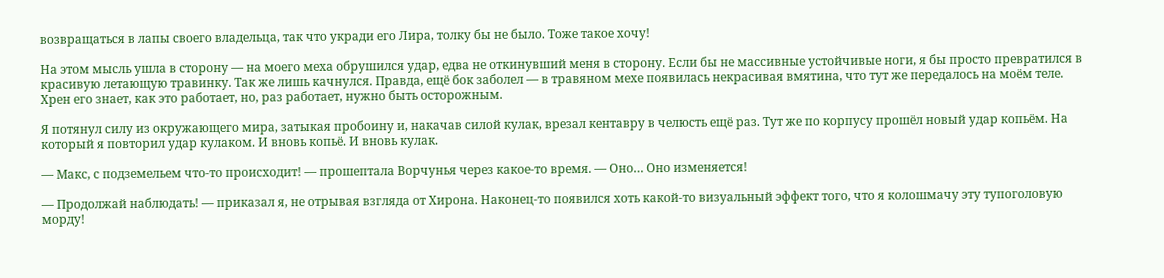возвращаться в лапы своего владельца, так что укради его Лира, толку бы не было. Тоже такое хочу!

На этом мысль ушла в сторону — на моего меха обрушился удар, едва не откинувший меня в сторону. Если бы не массивные устойчивые ноги, я бы просто превратился в красивую летающую травинку. Так же лишь качнулся. Правда, ещё бок заболел — в травяном мехе появилась некрасивая вмятина, что тут же передалось на моём теле. Хрен его знает, как это работает, но, раз работает, нужно быть осторожным.

Я потянул силу из окружающего мира, затыкая пробоину и, накачав силой кулак, врезал кентавру в челюсть ещё раз. Тут же по корпусу прошёл новый удар копьём. На который я повторил удар кулаком. И вновь копьё. И вновь кулак.

— Макс, с подземельем что-то происходит! — прошептала Ворчунья через какое-то время. — Оно… Оно изменяется!

— Продолжай наблюдать! — приказал я, не отрывая взгляда от Хирона. Наконец-то появился хоть какой-то визуальный эффект того, что я колошмачу эту тупоголовую морду!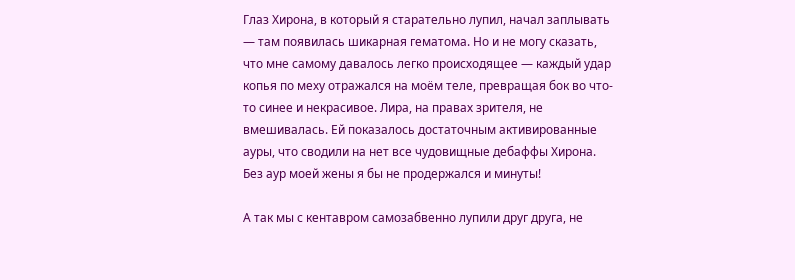Глаз Хирона, в который я старательно лупил, начал заплывать — там появилась шикарная гематома. Но и не могу сказать, что мне самому давалось легко происходящее — каждый удар копья по меху отражался на моём теле, превращая бок во что-то синее и некрасивое. Лира, на правах зрителя, не вмешивалась. Ей показалось достаточным активированные ауры, что сводили на нет все чудовищные дебаффы Хирона. Без аур моей жены я бы не продержался и минуты!

А так мы с кентавром самозабвенно лупили друг друга, не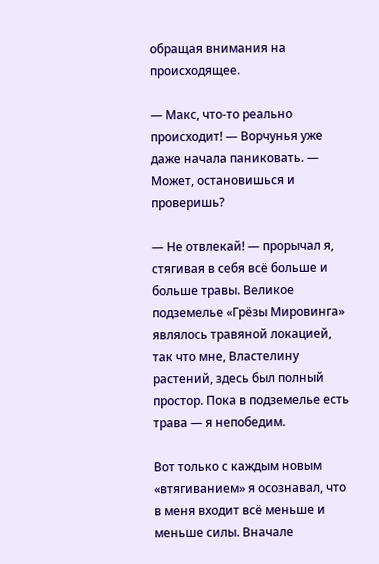обращая внимания на происходящее.

— Макс, что-то реально происходит! — Ворчунья уже даже начала паниковать. — Может, остановишься и проверишь?

— Не отвлекай! — прорычал я, стягивая в себя всё больше и больше травы. Великое подземелье «Грёзы Мировинга» являлось травяной локацией, так что мне, Властелину растений, здесь был полный простор. Пока в подземелье есть трава — я непобедим.

Вот только с каждым новым «втягиванием» я осознавал, что в меня входит всё меньше и меньше силы. Вначале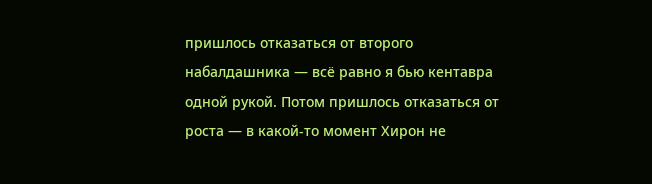пришлось отказаться от второго набалдашника — всё равно я бью кентавра одной рукой. Потом пришлось отказаться от роста — в какой-то момент Хирон не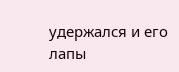удержался и его лапы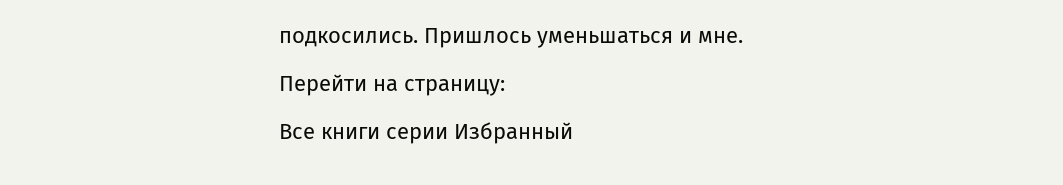подкосились. Пришлось уменьшаться и мне.

Перейти на страницу:

Все книги серии Избранный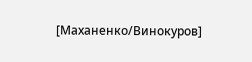[Маханенко/Винокуров]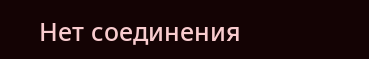Нет соединения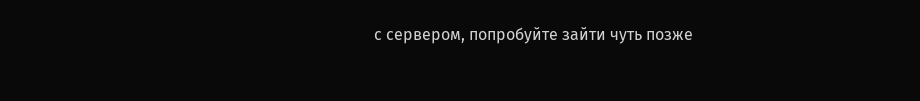с сервером, попробуйте зайти чуть позже